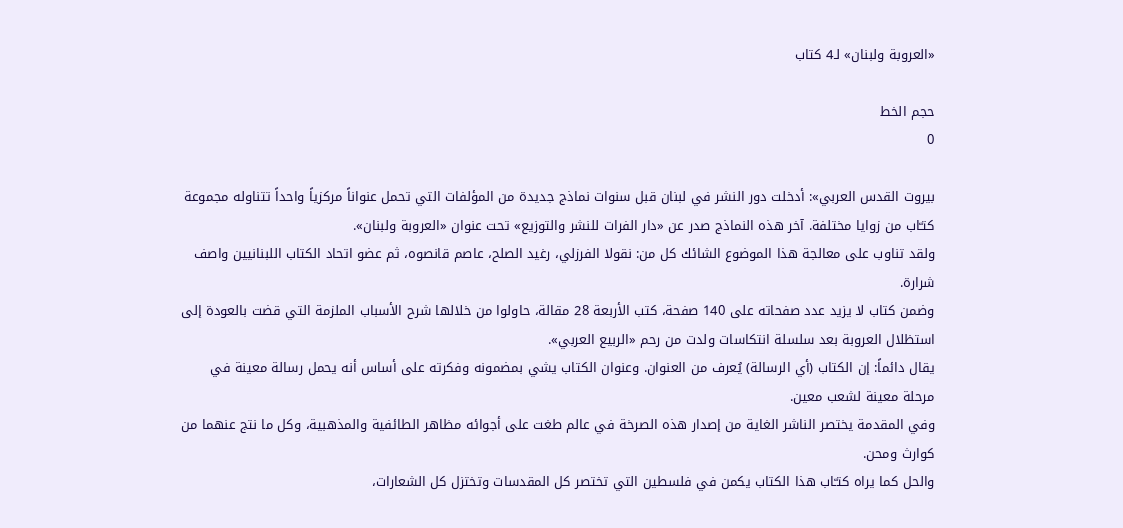«العروبة ولبنان» لـ4 كتاب

حجم الخط
0

بيروت القدس العربي»: أدخلت دور النشر في لبنان قبل سنوات نماذج جديدة من المؤلفات التي تحمل عنواناً مركزياً واحداً تتناوله مجموعة كتـّاب من زوايا مختلفة. آخر هذه النماذج صدر عن «دار الفرات للنشر والتوزيع» تحت عنوان «العروبة ولبنان».
ولقد تناوب على معالجة هذا الموضوع الشائك كل من: نقولا الفرزلي، رغيد الصلح، عاصم قانصوه، ثم عضو اتحاد الكتاب اللبنانيين واصف شرارة.
وضمن كتاب لا يزيد عدد صفحاته على 140 صفحة، كتب الأربعة 28 مقالة، حاولوا من خلالها شرح الأسباب الملزمة التي قضت بالعودة إلى استظلال العروبة بعد سلسلة انتكاسات ولدت من رحم «الربيع العربي».
يقال دائماً: إن الكتاب (أي الرسالة) يُعرف من العنوان. وعنوان الكتاب يشي بمضمونه وفكرته على أساس أنه يحمل رسالة معينة في مرحلة معينة لشعب معين.
وفي المقدمة يختصر الناشر الغاية من إصدار هذه الصرخة في عالم طغت على أجوائه مظاهر الطائفية والمذهبية، وكل ما نتج عنهما من كوارث ومحن.
والحل كما يراه كتـّاب هذا الكتاب يكمن في فلسطين التي تختصر كل المقدسات وتختزل كل الشعارات،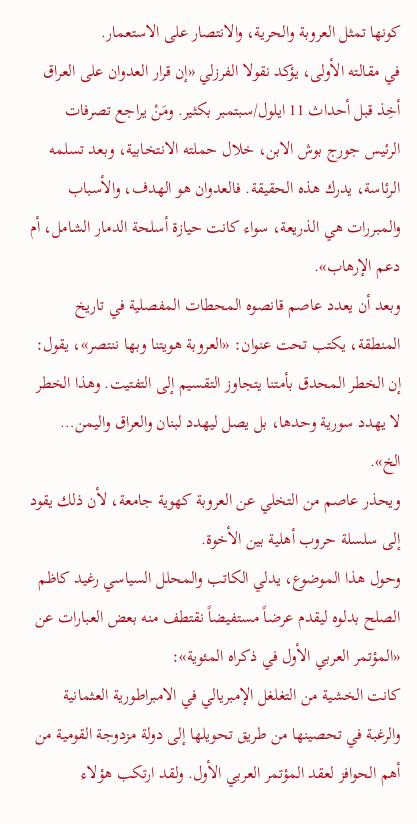كونها تمثل العروبة والحرية، والانتصار على الاستعمار.
في مقالته الأولى، يؤكد نقولا الفرزلي «إن قرار العدوان على العراق أخِذ قبل أحداث 11 ايلول/سبتمبر بكثير. ومَنْ يراجع تصرفات الرئيس جورج بوش الابن، خلال حملته الانتخابية، وبعد تسلمه الرئاسة، يدرك هذه الحقيقة. فالعدوان هو الهدف، والأسباب والمبررات هي الذريعة، سواء كانت حيازة أسلحة الدمار الشامل، أم دعم الإرهاب».
وبعد أن يعدد عاصم قانصوه المحطات المفصلية في تاريخ المنطقة، يكتب تحت عنوان: «العروبة هويتنا وبها ننتصر»، يقول: إن الخطر المحدق بأمتنا يتجاوز التقسيم إلى التفتيت. وهذا الخطر لا يهدد سورية وحدها، بل يصل ليهدد لبنان والعراق واليمن… الخ».
ويحذر عاصم من التخلي عن العروبة كهوية جامعة، لأن ذلك يقود إلى سلسلة حروب أهلية بين الأخوة.
وحول هذا الموضوع، يدلي الكاتب والمحلل السياسي رغيد كاظم الصلح بدلوه ليقدم عرضاً مستفيضاً نقتطف منه بعض العبارات عن «المؤتمر العربي الأول في ذكراه المئوية»:
كانت الخشية من التغلغل الإمبريالي في الامبراطورية العثمانية والرغبة في تحصينها من طريق تحويلها إلى دولة مزدوجة القومية من أهم الحوافز لعقد المؤتمر العربي الأول. ولقد ارتكب هؤلاء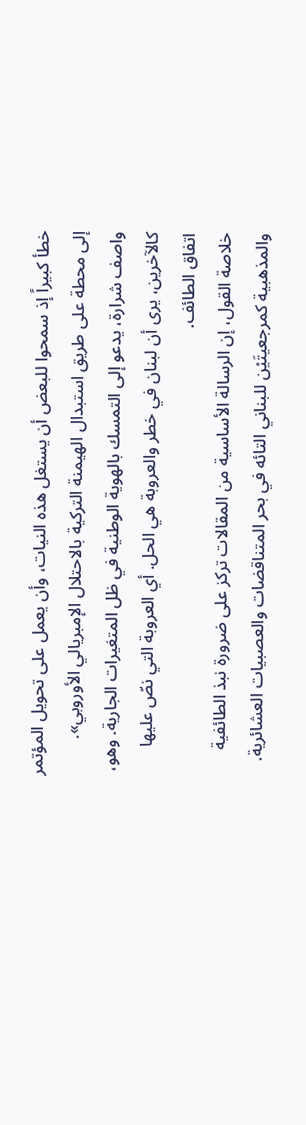خطأ كبيراً إذ سمحوا للبعض أن يستغل هذه النيات، وأن يعمل على تحويل المؤتمر إلى محطة على طريق استبدال الهيمنة التركية بالاحتلال الإمبريالي الأوروبي».
واصف شرارة، يدعو إلى التمسك بالهوية الوطنية في ظل المتغيرات الجارية. وهو، كالآخرين، يرى أن لبنان في خطر والعروبة هي الحل. أي العروبة التي نصّ عليها اتفاق الطائف.
خلاصة القول، إن الرسالة الأساسية من المقالات تركز على ضرورة نبذ الطائفية والمذهبية كمرجعيتَيْن للبناني التائه في بحر المتناقضات والعصبيات العشائرية.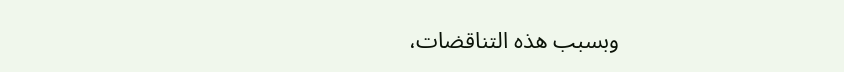وبسبب هذه التناقضات،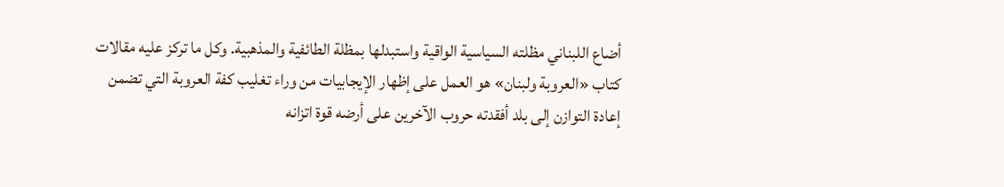أضاع اللبناني مظلته السياسية الواقية واستبدلها بمظلة الطائفية والمذهبية. وكل ما تركز عليه مقالات كتاب «العروبة ولبنان» هو العمل على إظهار الإيجابيات من وراء تغليب كفة العروبة التي تضمن إعادة التوازن إلى بلد أفقدته حروب الآخرين على أرضه قوة اتزانه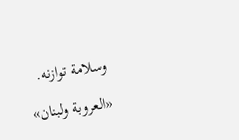وسلامة توازنه.

«العروبة ولبنان»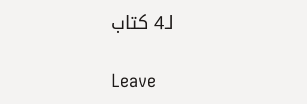لـ4 كتاب

Leave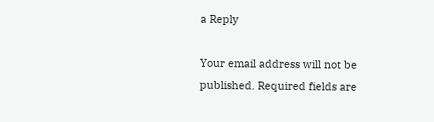a Reply

Your email address will not be published. Required fields are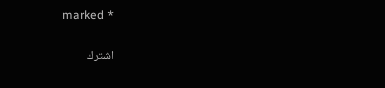marked *

اشترك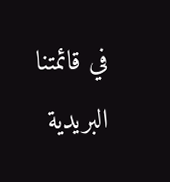في قائمتنا البريدية